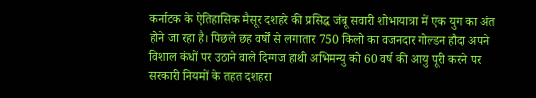कर्नाटक के ऐतिहासिक मैसूर दशहरे की प्रसिद्ध जंबू सवारी शोभायात्रा में एक युग का अंत होने जा रहा है। पिछले छह वर्षों से लगातार 750 किलो का वजनदार गोल्डन हौदा अपने विशाल कंधों पर उठाने वाले दिग्गज हाथी अभिमन्यु को 60 वर्ष की आयु पूरी करने पर सरकारी नियमों के तहत दशहरा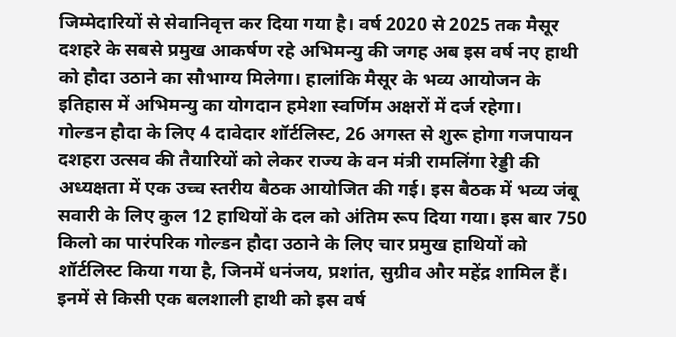जिम्मेदारियों से सेवानिवृत्त कर दिया गया है। वर्ष 2020 से 2025 तक मैसूर दशहरे के सबसे प्रमुख आकर्षण रहे अभिमन्यु की जगह अब इस वर्ष नए हाथी को हौदा उठाने का सौभाग्य मिलेगा। हालांकि मैसूर के भव्य आयोजन के इतिहास में अभिमन्यु का योगदान हमेशा स्वर्णिम अक्षरों में दर्ज रहेगा।
गोल्डन हौदा के लिए 4 दावेदार शॉर्टलिस्ट, 26 अगस्त से शुरू होगा गजपायन
दशहरा उत्सव की तैयारियों को लेकर राज्य के वन मंत्री रामलिंगा रेड्डी की अध्यक्षता में एक उच्च स्तरीय बैठक आयोजित की गई। इस बैठक में भव्य जंबू सवारी के लिए कुल 12 हाथियों के दल को अंतिम रूप दिया गया। इस बार 750 किलो का पारंपरिक गोल्डन हौदा उठाने के लिए चार प्रमुख हाथियों को शॉर्टलिस्ट किया गया है, जिनमें धनंजय, प्रशांत, सुग्रीव और महेंद्र शामिल हैं। इनमें से किसी एक बलशाली हाथी को इस वर्ष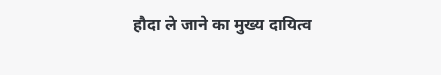हौदा ले जाने का मुख्य दायित्व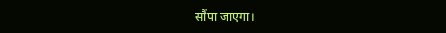सौंपा जाएगा।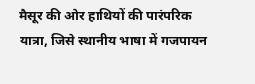मैसूर की ओर हाथियों की पारंपरिक यात्रा, जिसे स्थानीय भाषा में गजपायन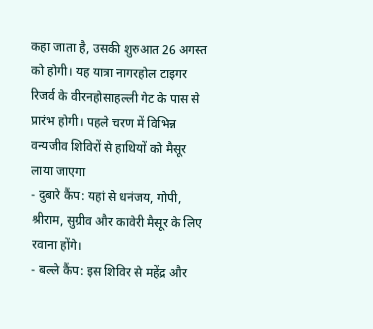कहा जाता है, उसकी शुरुआत 26 अगस्त को होगी। यह यात्रा नागरहोल टाइगर रिजर्व के वीरनहोसाहल्ली गेट के पास से प्रारंभ होगी। पहले चरण में विभिन्न वन्यजीव शिविरों से हाथियों को मैसूर लाया जाएगा
- दुबारे कैंप: यहां से धनंजय, गोपी, श्रीराम, सुग्रीव और कावेरी मैसूर के लिए रवाना होंगे।
- बल्ले कैंप: इस शिविर से महेंद्र और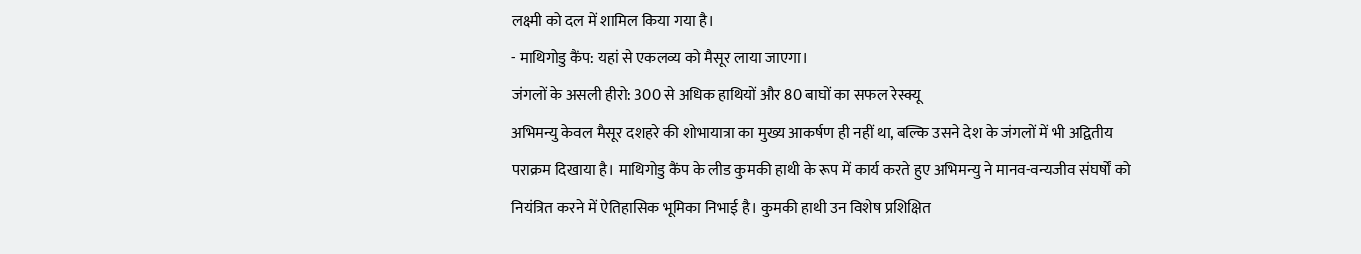लक्ष्मी को दल में शामिल किया गया है।
- माथिगोडु कैंप: यहां से एकलव्य को मैसूर लाया जाएगा।
जंगलों के असली हीरो: 300 से अधिक हाथियों और 80 बाघों का सफल रेस्क्यू
अभिमन्यु केवल मैसूर दशहरे की शोभायात्रा का मुख्य आकर्षण ही नहीं था, बल्कि उसने देश के जंगलों में भी अद्वितीय पराक्रम दिखाया है। माथिगोडु कैंप के लीड कुमकी हाथी के रूप में कार्य करते हुए अभिमन्यु ने मानव-वन्यजीव संघर्षों को नियंत्रित करने में ऐतिहासिक भूमिका निभाई है। कुमकी हाथी उन विशेष प्रशिक्षित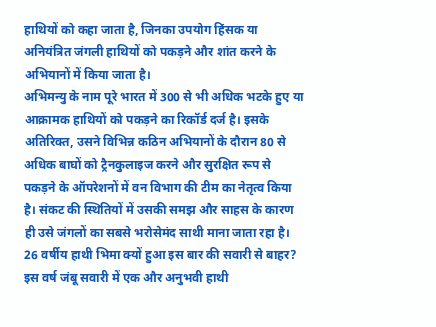हाथियों को कहा जाता है, जिनका उपयोग हिंसक या अनियंत्रित जंगली हाथियों को पकड़ने और शांत करने के अभियानों में किया जाता है।
अभिमन्यु के नाम पूरे भारत में 300 से भी अधिक भटके हुए या आक्रामक हाथियों को पकड़ने का रिकॉर्ड दर्ज है। इसके अतिरिक्त, उसने विभिन्न कठिन अभियानों के दौरान 80 से अधिक बाघों को ट्रैनकुलाइज करने और सुरक्षित रूप से पकड़ने के ऑपरेशनों में वन विभाग की टीम का नेतृत्व किया है। संकट की स्थितियों में उसकी समझ और साहस के कारण ही उसे जंगलों का सबसे भरोसेमंद साथी माना जाता रहा है।
26 वर्षीय हाथी भिमा क्यों हुआ इस बार की सवारी से बाहर?
इस वर्ष जंबू सवारी में एक और अनुभवी हाथी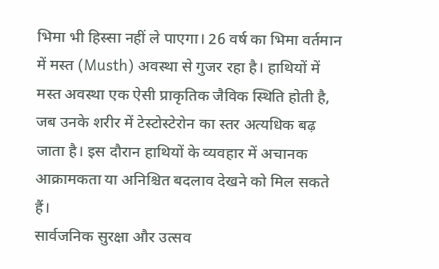भिमा भी हिस्सा नहीं ले पाएगा। 26 वर्ष का भिमा वर्तमान में मस्त (Musth) अवस्था से गुजर रहा है। हाथियों में मस्त अवस्था एक ऐसी प्राकृतिक जैविक स्थिति होती है, जब उनके शरीर में टेस्टोस्टेरोन का स्तर अत्यधिक बढ़ जाता है। इस दौरान हाथियों के व्यवहार में अचानक आक्रामकता या अनिश्चित बदलाव देखने को मिल सकते हैं।
सार्वजनिक सुरक्षा और उत्सव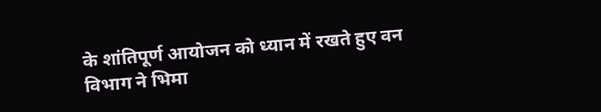के शांतिपूर्ण आयोजन को ध्यान में रखते हुए वन विभाग ने भिमा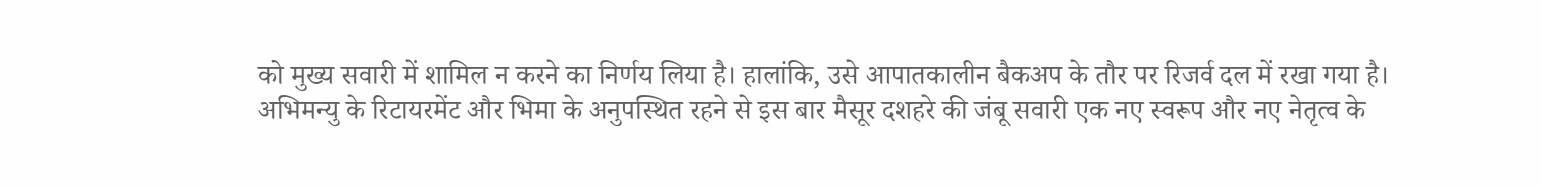को मुख्य सवारी में शामिल न करने का निर्णय लिया है। हालांकि, उसे आपातकालीन बैकअप के तौर पर रिजर्व दल में रखा गया है। अभिमन्यु के रिटायरमेंट और भिमा के अनुपस्थित रहने से इस बार मैसूर दशहरे की जंबू सवारी एक नए स्वरूप और नए नेतृत्व के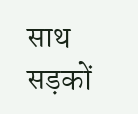साथ सड़कों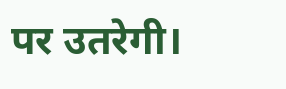पर उतरेगी।